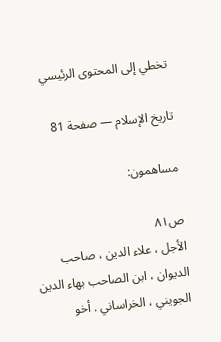تخطي إلى المحتوى الرئيسي

تاريخ الإسلام — صفحة 81

مساهمون:

ص٨١
الأجل ، علاء الدين ، صاحب الديوان ، ابن الصاحب بهاء الدين الجويني ، الخراساني . أخو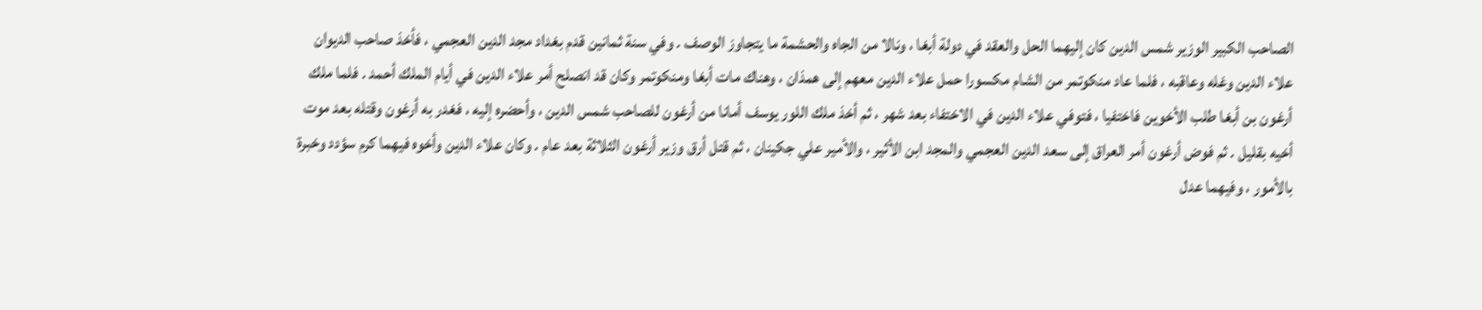الصاحب الكبير الوزير شمس الدين كان إليهما الحل والعقد في دولة أبغا ، ونالا من الجاه والحشمة ما يتجاوز الوصف . وفي سنة ثمانين قدم بغداد مجد الدين العجمي ، فأخذ صاحب الديوان علاء الدين وغله وعاقبه ، فلما عاد منكوتمر من الشام مكسورا حمل علاء الدين معهم إلى همذان ، وهناك مات أبغا ومنكوتمر وكان قد انصلح أمر علاء الدين في أيام الملك أحمد . فلما ملك أرغون بن أبغا طلب الأخوين فاختفيا ، فتوفي علاء الدين في الاختفاء بعد شهر ، ثم أخذ ملك اللور يوسف أمانا من أرغون للصاحب شمس الدين ، وأحضره إليه ، فغدر به أرغون وقتله بعد موت أخيه بقليل . ثم فوض أرغون أمر العراق إلى سعد الدين العجمي والمجد ابن الأثير ، والأمير علي جكينان ، ثم قتل أرق وزير أرغون الثلاثة بعد عام . وكان علاء الدين وأخوه فيهما كرم سؤدد وخبرة بالأمور ، وفيهما عدل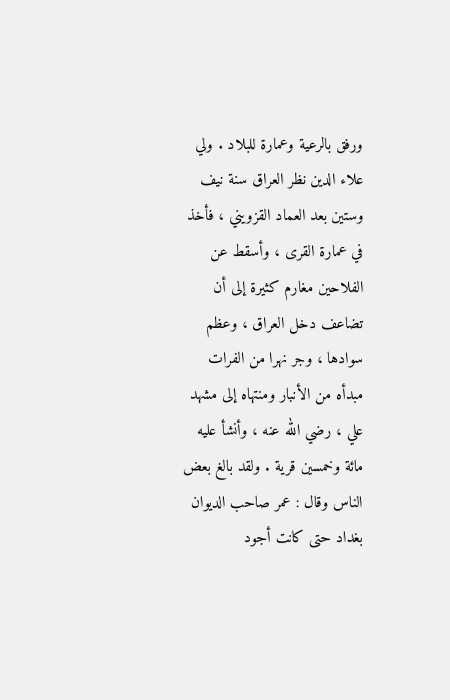ورفق بالرعية وعمارة للبلاد . ولي علاء الدين نظر العراق سنة نيف وستين بعد العماد القزويني ، فأخذ في عمارة القرى ، وأسقط عن الفلاحين مغارم كثيرة إلى أن تضاعف دخل العراق ، وعظم سوادها ، وجر نهرا من الفرات مبدأه من الأنبار ومنتهاه إلى مشهد علي ، رضي الله عنه ، وأنشأ عليه مائة وخمسين قرية . ولقد بالغ بعض الناس وقال : عمر صاحب الديوان بغداد حتى كانت أجود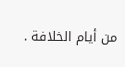من أيام الخلافة .